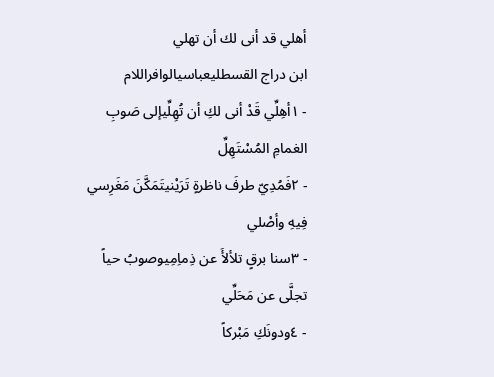أهلي قد أنى لك أن تهلي
ابن دراج القسطليعباسيالوافراللام
- ١أهِلِّي قَدْ أنى لكِ أن تُهِلِّيإلى صَوبِ الغمامِ المُسْتَهِلِّ
- ٢فَمُدِيّ طرفَ ناظرةٍ تَرَيْنيتَمَكَّنَ مَغَرِسي فِيهِ وأصْلي
- ٣سنا برقٍ تلألأَ عن ذِماِمِيوصوبُ حياً تجلَّى عن مَحَلِّي
- ٤ودونَكِ مَبْركاً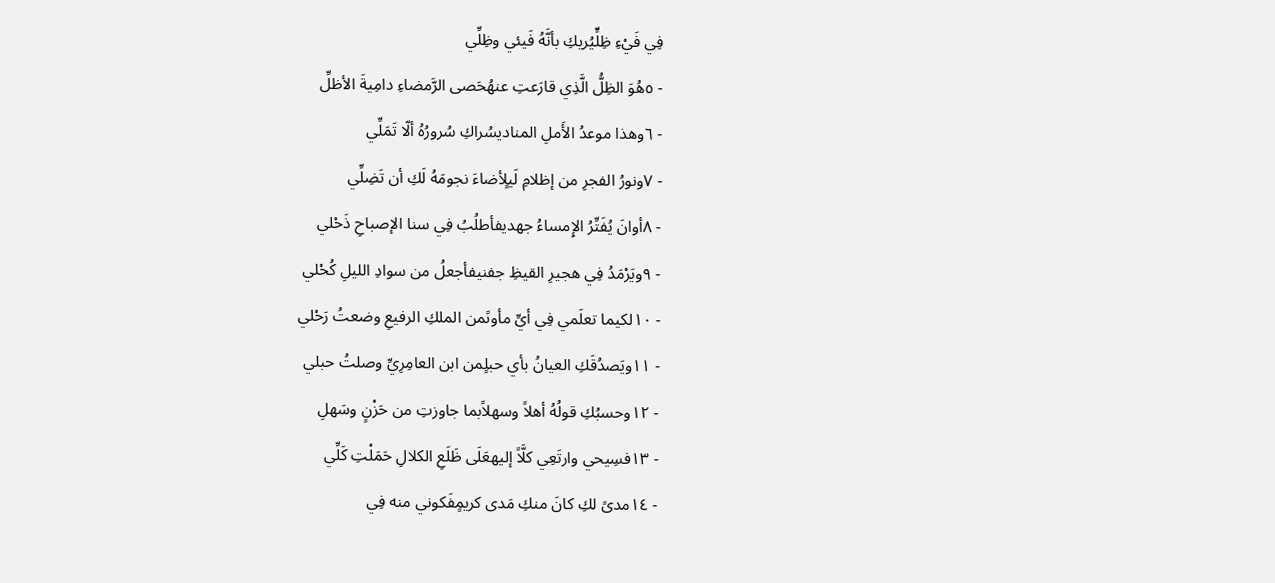فِي فَيْءِ ظِلٍّيُريكِ بأنَّهُ فَيئي وظِلِّي
- ٥هُوَ الظِلُّ الَّذِي قارَعتِ عنهُحَصى الرَّمضاءِ دامِيةَ الأظلِّ
- ٦وهذا موعدُ الأَملِ المناديسُراكِ سُرورُهُ ألّا تَمَلِّي
- ٧ونورُ الفجرِ من إظلامِ لَيلٍأضاءَ نجومَهُ لَكِ أن تَضِلِّي
- ٨أوانَ يُفَتِّرُ الإِمساءُ جهديفأطلُبُ فِي سنا الإصباحِ ذَحْلي
- ٩ويَرْمَدُ فِي هجيرِ القيظِ جفنيفأجعلُ من سوادِ الليلِ كُحْلي
- ١٠لكيما تعلَمي فِي أيِّ مأوىًمن الملكِ الرفيعِ وضعتُ رَحْلي
- ١١ويَصدُقَكِ العيانُ بأي حبلٍمن ابن العامِرِيِّ وصلتُ حبلي
- ١٢وحسبُكِ قولُهُ أهلاً وسهلاًبما جاوزتِ من حَزْنٍ وسَهلِ
- ١٣فسِيحي وارتَعِي كلَّاً إليهعَلَى ظَلَعِ الكلالِ حَمَلْتِ كَلِّي
- ١٤مدىً لكِ كانَ منكِ مَدى كريمٍفَكوني منه فِي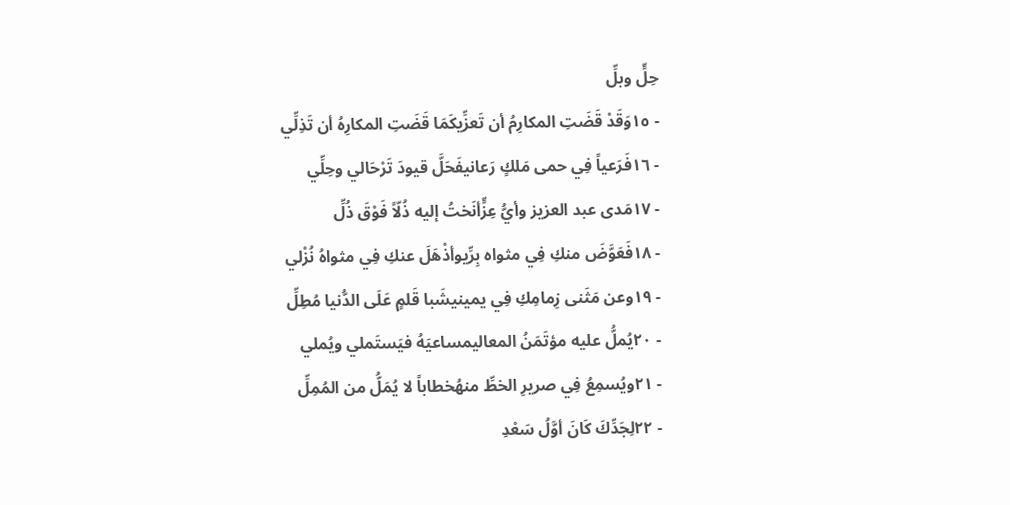حِلٍّ وبلِّ
- ١٥وَقَدْ قَضَتِ المكارِمُ أن تَعزِّيكَمَا قَضَتِ المكارِهُ أن تَذِلِّي
- ١٦فَرَعياً فِي حمى مَلكٍ رَعانيفَحَلَّ قيودَ تَرْحَالي وحِلِّي
- ١٧مَدى عبد العزيز وأيُّ عِزٍّأنَختُ إليه ذُلّاً فَوْقَ ذُلِّ
- ١٨فَعَوَّضَ منكِ فِي مثواه بِرِّيوأذْهَلَ عنكِ فِي مثواهُ نُزْلي
- ١٩وعن مَثَنى زِمامِكِ فِي يمينيشَبا قَلمٍ عَلَى الدُّنيا مُطِلِّ
- ٢٠يُملُّ عليه مؤتَمَنُ المعاليمساعيَهُ فيَستَملي ويُملي
- ٢١ويُسمِعُ فِي صريرِ الخطِّ منهُخطاباً لا يُمَلُّ من المُمِلِّ
- ٢٢لِجَدِّكَ كَانَ أوَّلُ سَعْدِ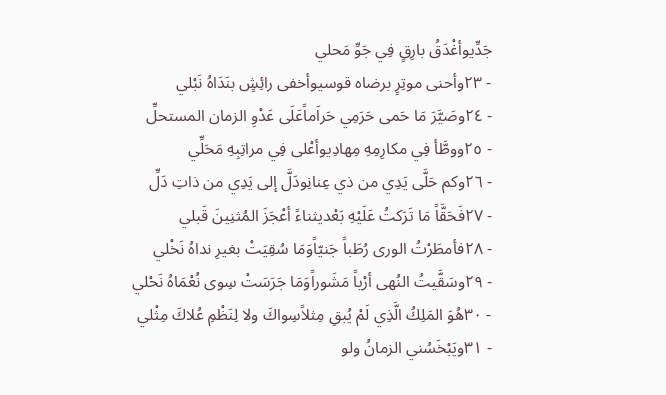جَدِّيوأغْدَقُ بارِقٍ فِي جَوِّ مَحلي
- ٢٣وأحنى موتِرٍ برضاه قوسيوأخفى رائِشٍ بنَدَاهُ نَبْلي
- ٢٤وصَيَّرَ مَا حَمى حَرَمِي حَراَماًعَلَى عَدْوِ الزمان المستحلِّ
- ٢٥ووطَّأ فِي مكارِمِهِ مِهادِيوأعْلى فِي مراتِبِهِ مَحَلِّي
- ٢٦وكم حَلَّى يَدِي من ذي عِنانِودَلَّ إلى يَدِي من ذاتِ دَلِّ
- ٢٧فَحَقَّاً مَا تَرَكتُ عَلَيْهِ بَعْديثناءً أعْجَزَ المُثنِينَ قَبلي
- ٢٨فأمطَرْتُ الورى رُطَباً جَنيّاًوَمَا سُقِيَتْ بغيرِ نداهُ نَخْلي
- ٢٩وسَقَّيتُ النُهى أرْياً مَشَوراًوَمَا جَرَسَتْ سِوى نُعْمَاهُ نَحْلي
- ٣٠هُوَ المَلِكُ الَّذِي لَمْ يُبقِ مِثلاًسِواكَ ولا لِنَظْمِ عُلاكَ مِثْلي
- ٣١ويَبْخَسُني الزمانُ ولو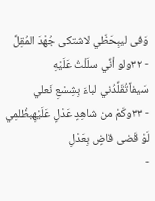وَفى ليبِحَظّي لاشتكى جُهْدَ المُقِلِّ
- ٣٢ولو أنِّي سلَلْتُ عَلَيْهِ سَيفاًتُقَلِّدُني لباءَ بِشِسْعِ نَعلي
- ٣٣وكَمْ من شاهِدٍ عَدْلٍ عَلَيْهِبظُلمِي لَوْ قَضى قاضٍ بِعَدْلِ
-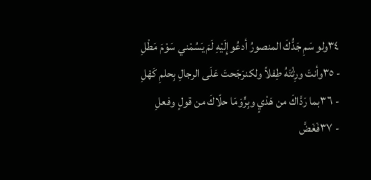٣٤ولو سَمِ جَدُّكَ المنصورُ أدعُوإِلَيْهِ لَمَ يَسُمْني سَوْمَ مَطْلِ
- ٣٥وأنتَ ورِثْتَهُ طِفلاً ولكنرَجَحتَ عَلَى الرجالِ بِحلمِ كَهْلِ
- ٣٦بما رَدَّاكَ من هَدْيٍ وبِرٍّوَمَا حلّاكَ من قولٍ وفعلِ
- ٣٧فَغَضَّ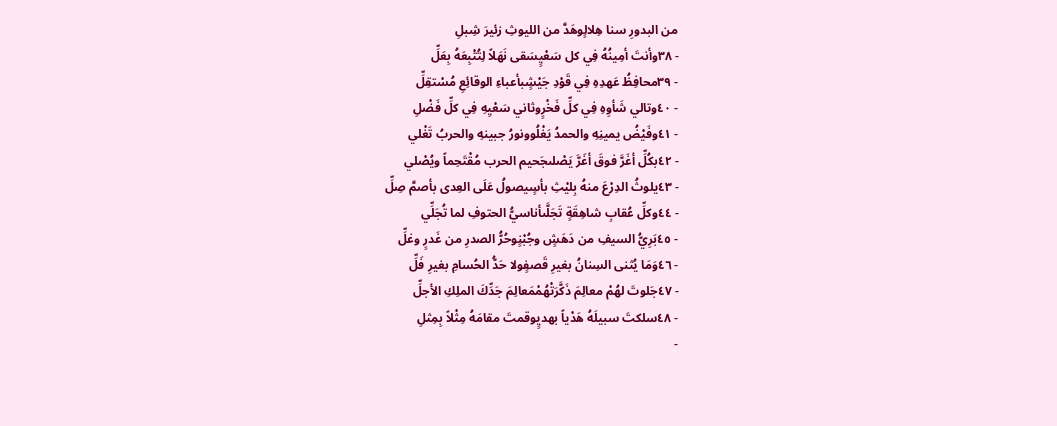من البدورِ سنا هِلالٍوهَدَّ من الليوثِ زئيرَ شِبلِ
- ٣٨وأنتَ أمِينُهُ فِي كل سَعْيٍسَقى نَهَلاً لِتُتْبِعَهُ بِعَلِّ
- ٣٩محافِظُ عَهدِهِ فِي قَوْدِ جَيْشٍبأعباءِ الوقائِعِ مُسْتقِلِّ
- ٤٠وتالي شَأوِهِ فِي كلِّ فَخْرٍوثاني سَعْيِهِ فِي كلِّ فَضْلِ
- ٤١وفَيْضُ يمينِهِ والحمدُ يَغْلُوونورُ جبينهِ والحربُ تَغْلي
- ٤٢بكُلِّ أغَرَّ فوقَ أغَرَّ يَصْلىجَحيم الحرب مُقْتَحِماً ويُصْلي
- ٤٣يلوثُ الدِرْعَ منهُ بِليْثِ بأسٍيصولُ عَلَى العِدى بأصمَّ صِلِّ
- ٤٤وكلِّ عُقابِ شاهِقَةٍ تَجَلَّىأناسيُّ الحتوفِ لما تُجَلِّي
- ٤٥بَرِيُّ السيفِ من دَهَشٍ وجُبْنٍوحُرُّ الصدرِ من غَدرٍ وغلِّ
- ٤٦وَمَا يُثنى السِنانُ بغيرِ قَصفٍولا حَدُّ الحُسامِ بغيرِ فَلِّ
- ٤٧جَلوتَ لهُمْ معالِمَ ذَكَّرَتْهُمْمَعالِمَ جَدِّكَ الملِكِ الأجلِّ
- ٤٨سلكتَ سبيلَهُ هَدْياً بهديٍوقمتَ مقامَهُ مِثْلاً بِمِثلِ
-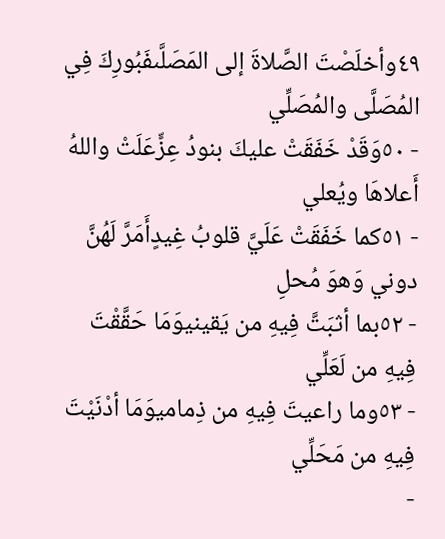٤٩وأخلَصْتَ الصَّلاةَ إلى المَصَلَّىفَبُورِكَ فِي المُصَلَّى والمُصَلِّي
- ٥٠وَقَدْ خَفَقَتْ عليكَ بنودُ عِزٍّعَلَتْ واللهُ أَعلاهَا ويُعلي
- ٥١كما خَفَقَتْ عَلَيَّ قلوبُ غِيدٍأَمَرَّ لَهُنَّ دوني وَهوَ مُحلِ
- ٥٢بما أثبَتَّ فِيهِ من يَقينيوَمَا حَقَّقْتَ فِيهِ من لَعَلِّي
- ٥٣وما راعيتَ فِيهِ من ذِماميوَمَا أدْنَيْتَ فِيهِ من مَحَلِّي
-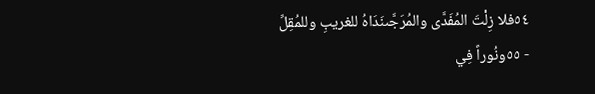٥٤فلا زِلْتَ المُفَدَّى والمُرَجَّىنَدَاهُ للغريبِ وللمُقِلِّ
- ٥٥ونُوراً فِي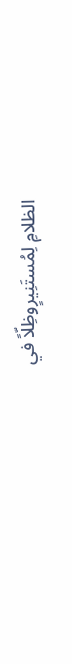الظلامِ لِمُستَنِيرٍوظِلّاً في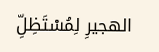الهجيرِ لِمُسْتَظِلِّ